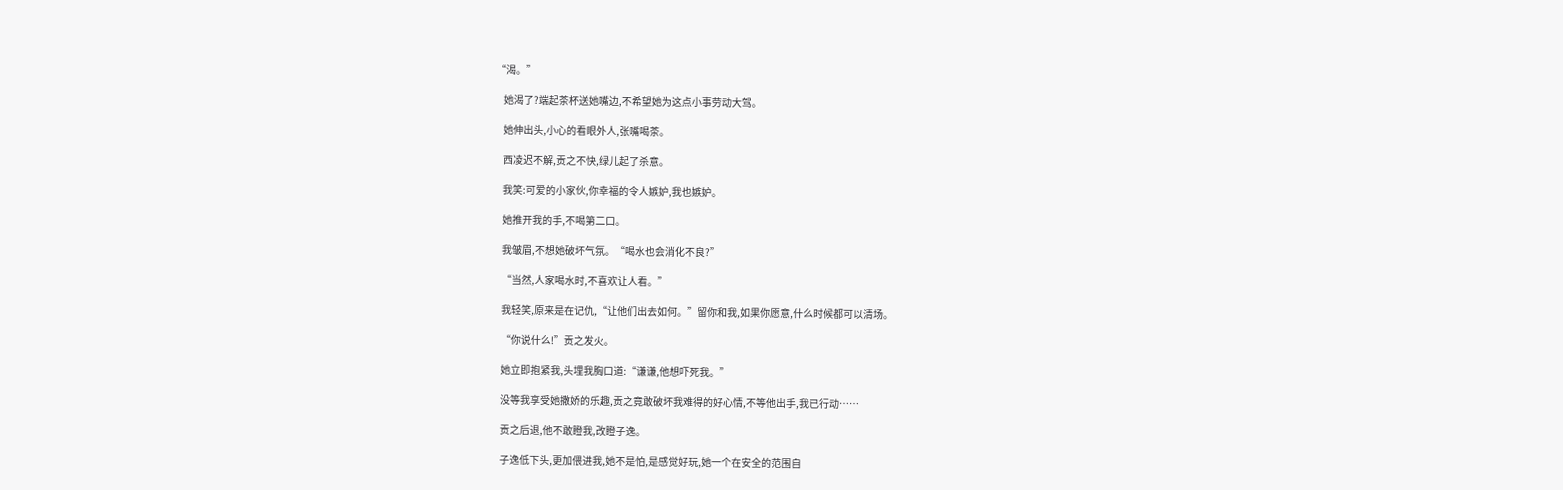“渴。”

    她渴了?端起茶杯送她嘴边,不希望她为这点小事劳动大驾。

    她伸出头,小心的看眼外人,张嘴喝茶。

    西凌迟不解,贡之不快,绿儿起了杀意。

    我笑:可爱的小家伙,你幸福的令人嫉妒,我也嫉妒。

    她推开我的手,不喝第二口。

    我皱眉,不想她破坏气氛。“喝水也会消化不良?”

    “当然,人家喝水时,不喜欢让人看。”

    我轻笑,原来是在记仇,“让他们出去如何。”留你和我,如果你愿意,什么时候都可以清场。

    “你说什么!”贡之发火。

    她立即抱紧我,头埋我胸口道:“谦谦,他想吓死我。”

    没等我享受她撒娇的乐趣,贡之竟敢破坏我难得的好心情,不等他出手,我已行动……

    贡之后退,他不敢瞪我,改瞪子逸。

    子逸低下头,更加偎进我,她不是怕,是感觉好玩,她一个在安全的范围自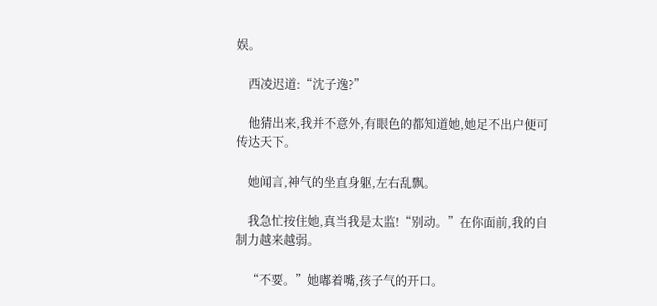娱。

    西凌迟道:“沈子逸?”

    他猜出来,我并不意外,有眼色的都知道她,她足不出户便可传达天下。

    她闻言,神气的坐直身躯,左右乱飘。

    我急忙按住她,真当我是太监!“别动。”在你面前,我的自制力越来越弱。

    “不要。”她嘟着嘴,孩子气的开口。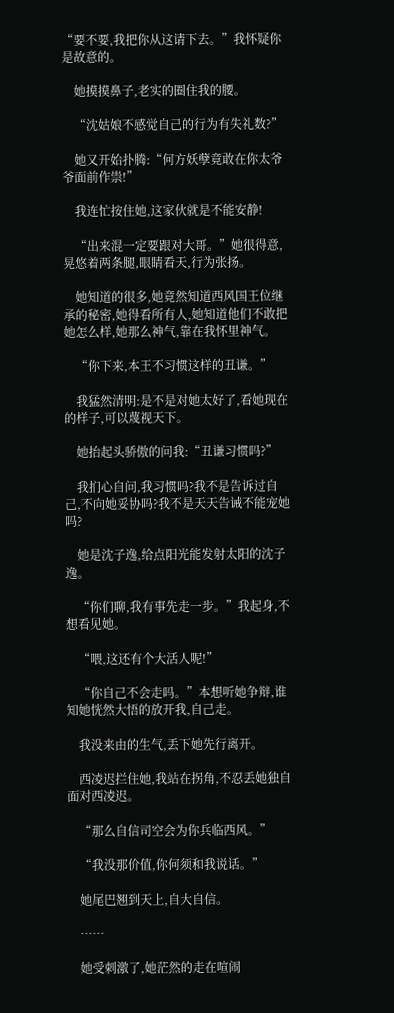“要不要,我把你从这请下去。”我怀疑你是故意的。

    她摸摸鼻子,老实的圈住我的腰。

    “沈姑娘不感觉自己的行为有失礼数?”

    她又开始扑腾:“何方妖孽竟敢在你太爷爷面前作祟!”

    我连忙按住她,这家伙就是不能安静!

    “出来混一定要跟对大哥。”她很得意,晃悠着两条腿,眼睛看天,行为张扬。

    她知道的很多,她竟然知道西风国王位继承的秘密,她得看所有人,她知道他们不敢把她怎么样,她那么神气,靠在我怀里神气。

    “你下来,本王不习惯这样的丑谦。”

    我猛然清明:是不是对她太好了,看她现在的样子,可以蔑视天下。

    她抬起头骄傲的问我:“丑谦习惯吗?”

    我扪心自问,我习惯吗?我不是告诉过自己,不向她妥协吗?我不是天天告诫不能宠她吗?

    她是沈子逸,给点阳光能发射太阳的沈子逸。

    “你们聊,我有事先走一步。”我起身,不想看见她。

    “喂,这还有个大活人呢!”

    “你自己不会走吗。”本想听她争辩,谁知她恍然大悟的放开我,自己走。

    我没来由的生气,丢下她先行离开。

    西凌迟拦住她,我站在拐角,不忍丢她独自面对西凌迟。

    “那么自信司空会为你兵临西风。”

    “我没那价值,你何须和我说话。”

    她尾巴翘到天上,自大自信。

    ……

    她受刺激了,她茫然的走在喧闹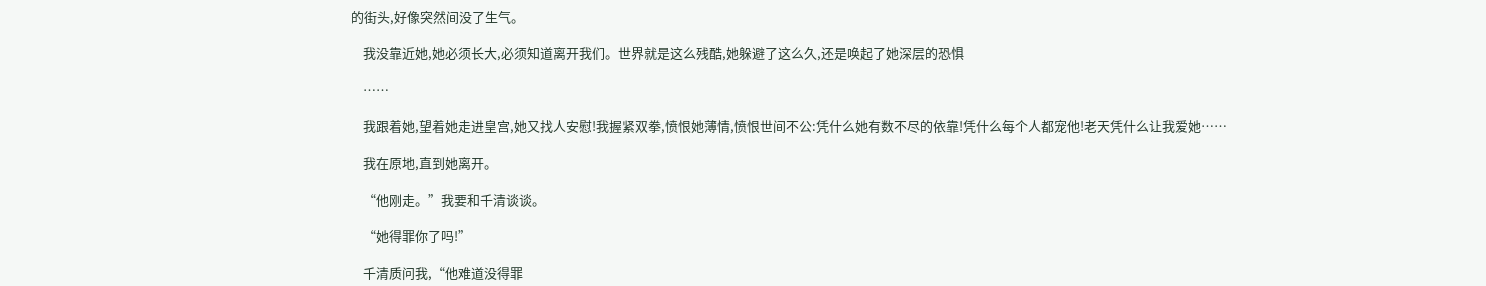的街头,好像突然间没了生气。

    我没靠近她,她必须长大,必须知道离开我们。世界就是这么残酷,她躲避了这么久,还是唤起了她深层的恐惧

    ……

    我跟着她,望着她走进皇宫,她又找人安慰!我握紧双拳,愤恨她薄情,愤恨世间不公:凭什么她有数不尽的依靠!凭什么每个人都宠他!老天凭什么让我爱她……

    我在原地,直到她离开。

    “他刚走。”我要和千清谈谈。

    “她得罪你了吗!”

    千清质问我,“他难道没得罪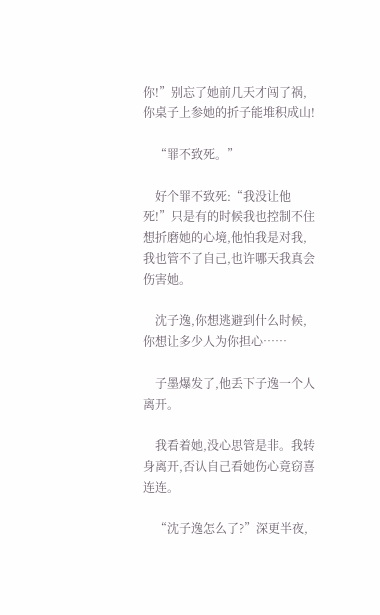你!”别忘了她前几天才闯了祸,你桌子上参她的折子能堆积成山!

    “罪不致死。”

    好个罪不致死:“我没让他死!”只是有的时候我也控制不住想折磨她的心境,他怕我是对我,我也管不了自己,也许哪天我真会伤害她。

    沈子逸,你想逃避到什么时候,你想让多少人为你担心……

    子墨爆发了,他丢下子逸一个人离开。

    我看着她,没心思管是非。我转身离开,否认自己看她伤心竟窃喜连连。

    “沈子逸怎么了?”深更半夜,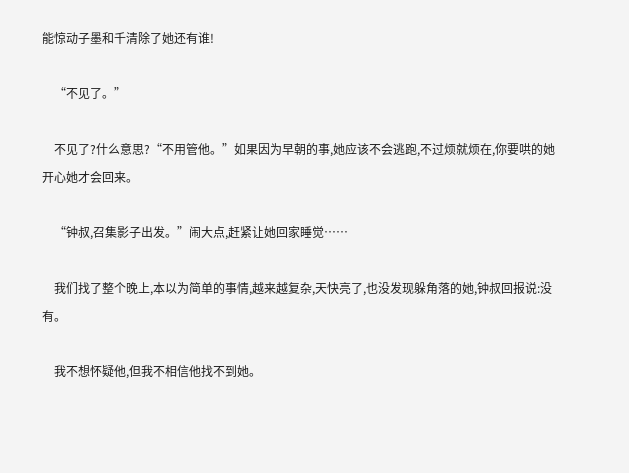能惊动子墨和千清除了她还有谁!

    “不见了。”

    不见了?什么意思?“不用管他。”如果因为早朝的事,她应该不会逃跑,不过烦就烦在,你要哄的她开心她才会回来。

    “钟叔,召集影子出发。”闹大点,赶紧让她回家睡觉……

    我们找了整个晚上,本以为简单的事情,越来越复杂,天快亮了,也没发现躲角落的她,钟叔回报说:没有。

    我不想怀疑他,但我不相信他找不到她。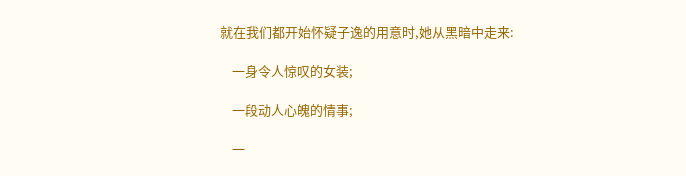就在我们都开始怀疑子逸的用意时,她从黑暗中走来:

    一身令人惊叹的女装;

    一段动人心魄的情事;

    一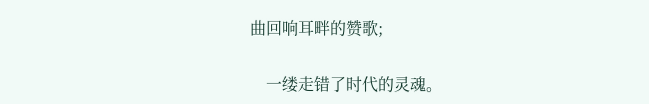曲回响耳畔的赞歌;

    一缕走错了时代的灵魂。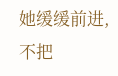她缓缓前进,不把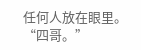任何人放在眼里。“四哥。”